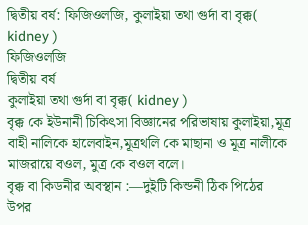দ্বিতীয় বর্ষ: ফিজিওলজি, কুলাইয়া তথা গুর্দা বা বৃক্ক( kidney )
ফিজিওলজি
দ্বিতীয় বর্ষ
কুলাইয়া তথা গুর্দা বা বৃক্ক( kidney )
বৃক্ক কে ইউনানী চিকিৎসা বিজ্ঞানের পরিভাষায় কুলাইয়া,মূত্র বাহী নালিকে হালেবাইন,মূত্রথলি কে মাছানা ও মূত্র নালীকে মাজরায়ে বওল, মুত্র কে বওল বলে।
বৃক্ক বা কিডনীর অবস্থান :—দুইটি কিন্ডনী ঠিক পিঠের
উপর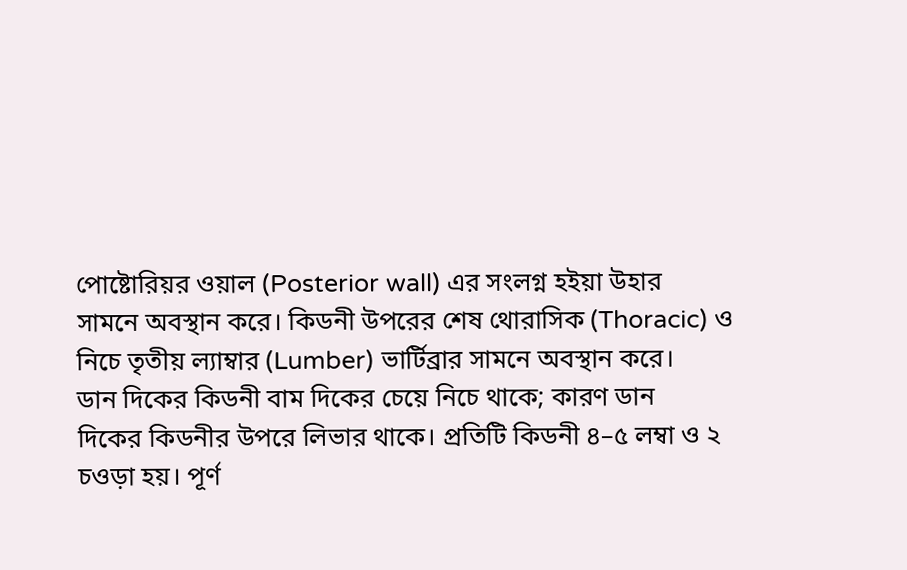পোষ্টোরিয়র ওয়াল (Posterior wall) এর সংলগ্ন হইয়া উহার
সামনে অবস্থান করে। কিডনী উপরের শেষ থোরাসিক (Thoracic) ও
নিচে তৃতীয় ল্যাম্বার (Lumber) ভার্টিব্রার সামনে অবস্থান করে।
ডান দিকের কিডনী বাম দিকের চেয়ে নিচে থাকে; কারণ ডান
দিকের কিডনীর উপরে লিভার থাকে। প্রতিটি কিডনী ৪–৫ লম্বা ও ২
চওড়া হয়। পূর্ণ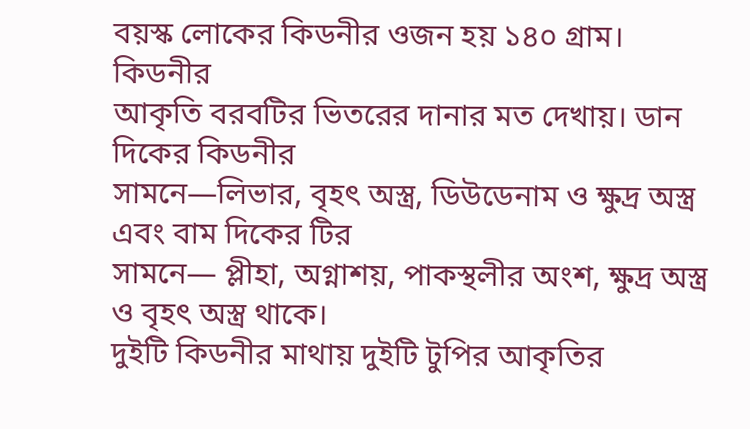বয়স্ক লোকের কিডনীর ওজন হয় ১৪০ গ্রাম। কিডনীর
আকৃতি বরবটির ভিতরের দানার মত দেখায়। ডান দিকের কিডনীর
সামনে—লিভার, বৃহৎ অস্ত্র, ডিউডেনাম ও ক্ষুদ্র অস্ত্র এবং বাম দিকের টির
সামনে— প্লীহা, অগ্নাশয়, পাকস্থলীর অংশ, ক্ষুদ্র অস্ত্র ও বৃহৎ অস্ত্র থাকে।
দুইটি কিডনীর মাথায় দুইটি টুপির আকৃতির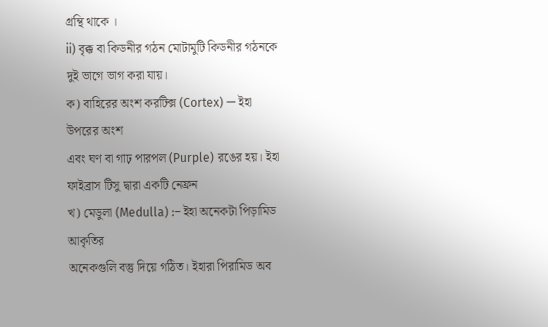গ্রন্থি থাকে ।
ii) বৃক্ক বা কিডনীর গঠন মোটামুটি কিডনীর গঠনকে দুই ভাগে ভাগ করা যায়।
ক) বাহিরের অংশ করটিক্স (Cortex) — ইহা উপরের অংশ
এবং ঘণ বা গাঢ় পারপল (Purple) রঙের হয়। ইহা ফাইব্রাস টিসু দ্বারা একটি নেফ্রন
খ) মেডুলা (Medulla) :– ইহা অনেকটা পিড়ামিড আকৃতির
অনেকগুলি বস্তু দিয়ে গঠিত। ইহারা পিরামিড অব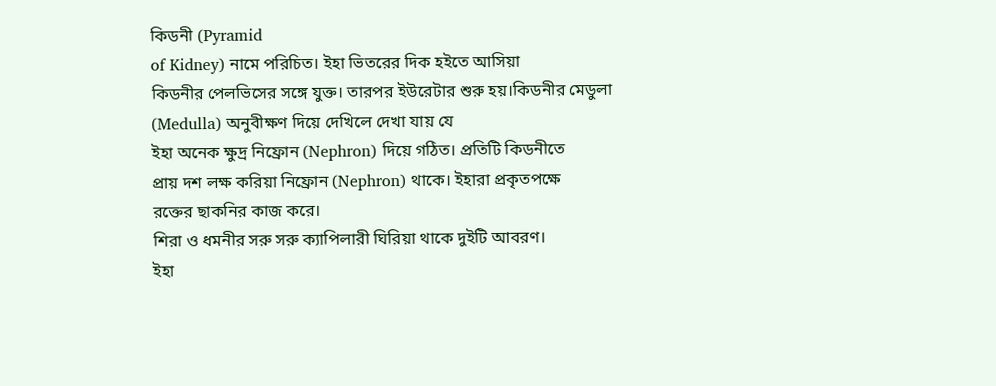কিডনী (Pyramid
of Kidney) নামে পরিচিত। ইহা ভিতরের দিক হইতে আসিয়া
কিডনীর পেলভিসের সঙ্গে যুক্ত। তারপর ইউরেটার শুরু হয়।কিডনীর মেডুলা (Medulla) অনুবীক্ষণ দিয়ে দেখিলে দেখা যায় যে
ইহা অনেক ক্ষুদ্র নিফ্রোন (Nephron) দিয়ে গঠিত। প্রতিটি কিডনীতে
প্রায় দশ লক্ষ করিয়া নিফ্রোন (Nephron) থাকে। ইহারা প্রকৃতপক্ষে
রক্তের ছাকনির কাজ করে।
শিরা ও ধমনীর সরু সরু ক্যাপিলারী ঘিরিয়া থাকে দুইটি আবরণ।
ইহা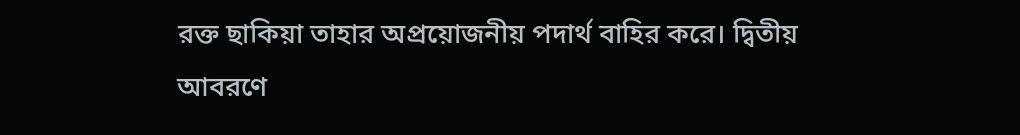রক্ত ছাকিয়া তাহার অপ্রয়োজনীয় পদার্থ বাহির করে। দ্বিতীয়
আবরণে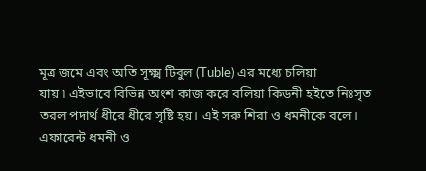মূত্র জমে এবং অতি সূক্ষ্ম টিবুল (Tuble) এর মধ্যে চলিয়া
যায় ৷ এইভাবে বিভিন্ন অংশ কাজ করে বলিয়া কিডনী হইতে নিঃসৃত
তরল পদার্থ ধীরে ধীরে সৃষ্টি হয়। এই সরু শিরা ও ধমনীকে বলে।
এফারেন্ট ধমনী ও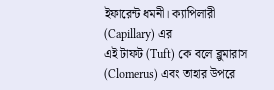ইফারেন্ট ধমনী। ক্যাপিলারী (Capillary) এর
এই টাফট (Tuft) কে বলে ব্লুমারাস (Clomerus) এবং তাহার উপরে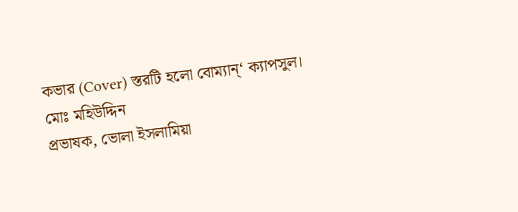কভার (Cover) স্তরটি হলো বোম্যান্‘ ক্যাপসুল।
মোঃ মহিউদ্দিন
প্রভাষক, ভোলা ইসলামিয়া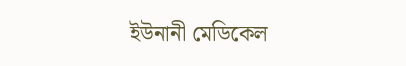ইউনানী মেডিকেল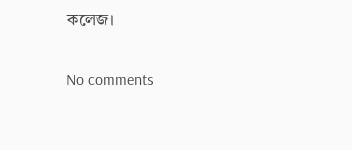কলেজ।

No comments